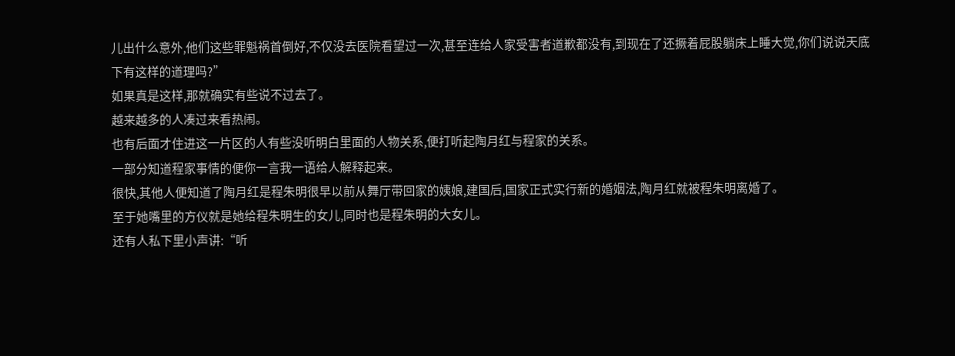儿出什么意外,他们这些罪魁祸首倒好,不仅没去医院看望过一次,甚至连给人家受害者道歉都没有,到现在了还撅着屁股躺床上睡大觉,你们说说天底下有这样的道理吗?”
如果真是这样,那就确实有些说不过去了。
越来越多的人凑过来看热闹。
也有后面才住进这一片区的人有些没听明白里面的人物关系,便打听起陶月红与程家的关系。
一部分知道程家事情的便你一言我一语给人解释起来。
很快,其他人便知道了陶月红是程朱明很早以前从舞厅带回家的姨娘,建国后,国家正式实行新的婚姻法,陶月红就被程朱明离婚了。
至于她嘴里的方仪就是她给程朱明生的女儿,同时也是程朱明的大女儿。
还有人私下里小声讲:“听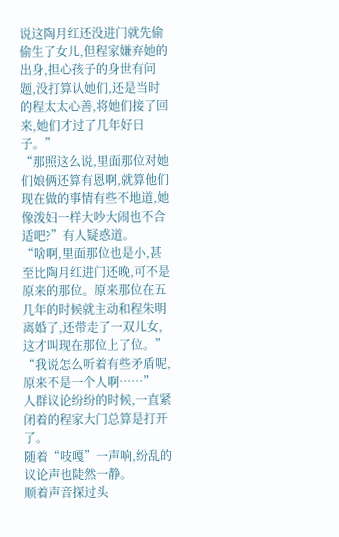说这陶月红还没进门就先偷偷生了女儿,但程家嫌弃她的出身,担心孩子的身世有问题,没打算认她们,还是当时的程太太心善,将她们接了回来,她们才过了几年好日子。”
“那照这么说,里面那位对她们娘俩还算有恩啊,就算他们现在做的事情有些不地道,她像泼妇一样大吵大闹也不合适吧?”有人疑惑道。
“啥啊,里面那位也是小,甚至比陶月红进门还晚,可不是原来的那位。原来那位在五几年的时候就主动和程朱明离婚了,还带走了一双儿女,这才叫现在那位上了位。”
“我说怎么听着有些矛盾呢,原来不是一个人啊……”
人群议论纷纷的时候,一直紧闭着的程家大门总算是打开了。
随着“吱嘎”一声响,纷乱的议论声也陡然一静。
顺着声音探过头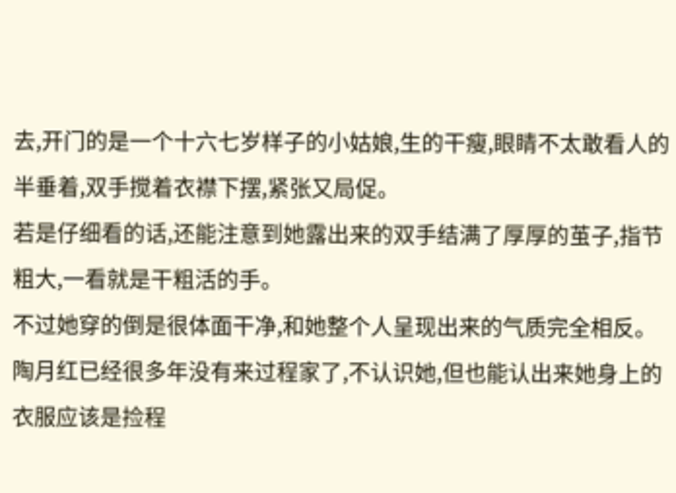去,开门的是一个十六七岁样子的小姑娘,生的干瘦,眼睛不太敢看人的半垂着,双手搅着衣襟下摆,紧张又局促。
若是仔细看的话,还能注意到她露出来的双手结满了厚厚的茧子,指节粗大,一看就是干粗活的手。
不过她穿的倒是很体面干净,和她整个人呈现出来的气质完全相反。
陶月红已经很多年没有来过程家了,不认识她,但也能认出来她身上的衣服应该是捡程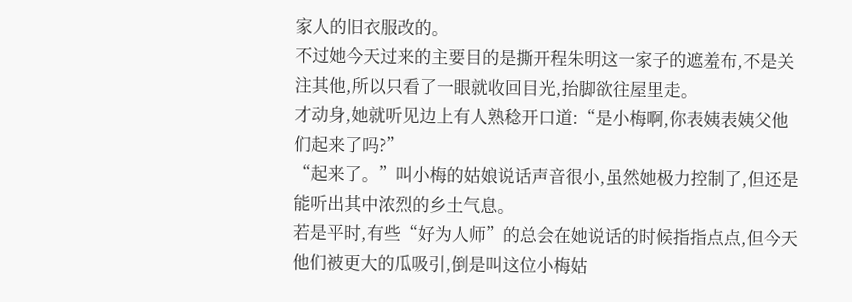家人的旧衣服改的。
不过她今天过来的主要目的是撕开程朱明这一家子的遮羞布,不是关注其他,所以只看了一眼就收回目光,抬脚欲往屋里走。
才动身,她就听见边上有人熟稔开口道:“是小梅啊,你表姨表姨父他们起来了吗?”
“起来了。”叫小梅的姑娘说话声音很小,虽然她极力控制了,但还是能听出其中浓烈的乡土气息。
若是平时,有些“好为人师”的总会在她说话的时候指指点点,但今天他们被更大的瓜吸引,倒是叫这位小梅姑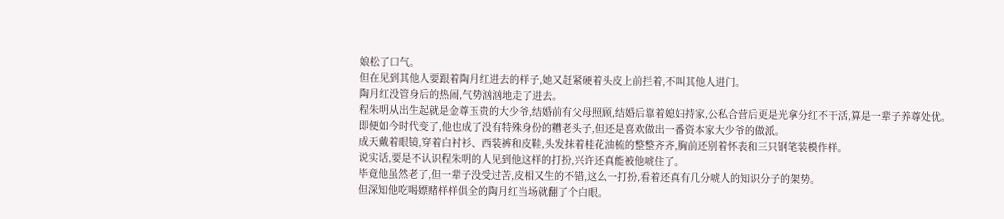娘松了口气。
但在见到其他人要跟着陶月红进去的样子,她又赶紧硬着头皮上前拦着,不叫其他人进门。
陶月红没管身后的热闹,气势汹汹地走了进去。
程朱明从出生起就是金尊玉贵的大少爷,结婚前有父母照顾,结婚后靠着媳妇持家,公私合营后更是光拿分红不干活,算是一辈子养尊处优。
即便如今时代变了,他也成了没有特殊身份的糟老头子,但还是喜欢做出一番资本家大少爷的做派。
成天戴着眼镜,穿着白衬衫、西装裤和皮鞋,头发抹着桂花油梳的整整齐齐,胸前还别着怀表和三只钢笔装模作样。
说实话,要是不认识程朱明的人见到他这样的打扮,兴许还真能被他唬住了。
毕竟他虽然老了,但一辈子没受过苦,皮相又生的不错,这么一打扮,看着还真有几分唬人的知识分子的架势。
但深知他吃喝嫖赌样样俱全的陶月红当场就翻了个白眼。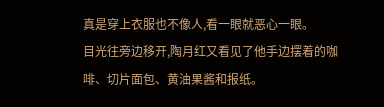真是穿上衣服也不像人,看一眼就恶心一眼。
目光往旁边移开,陶月红又看见了他手边摆着的咖啡、切片面包、黄油果酱和报纸。